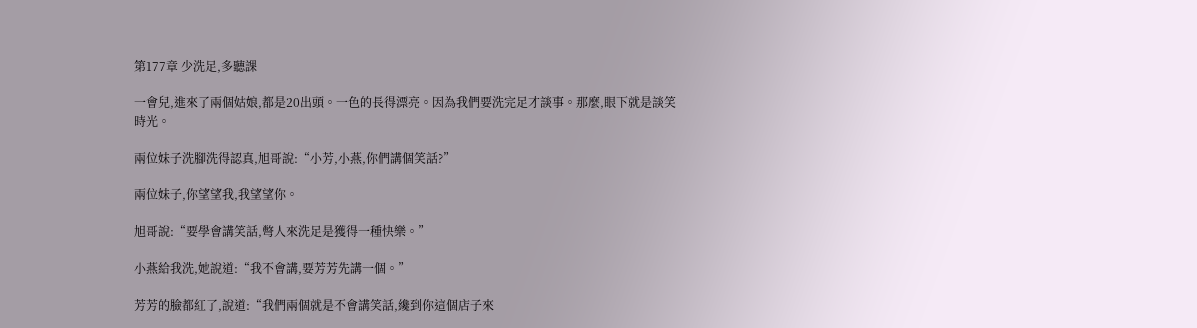第177章 少洗足,多聽課

一會兒,進來了兩個姑娘,都是20出頭。一色的長得漂亮。因為我們要洗完足才談事。那麼,眼下就是談笑時光。

兩位妹子洗腳洗得認真,旭哥說:“小芳,小燕,你們講個笑話?”

兩位妹子,你望望我,我望望你。

旭哥說:“要學會講笑話,彆人來洗足是獲得一種快樂。”

小燕給我洗,她說道:“我不會講,要芳芳先講一個。”

芳芳的臉都紅了,說道:“我們兩個就是不會講笑話,纔到你這個店子來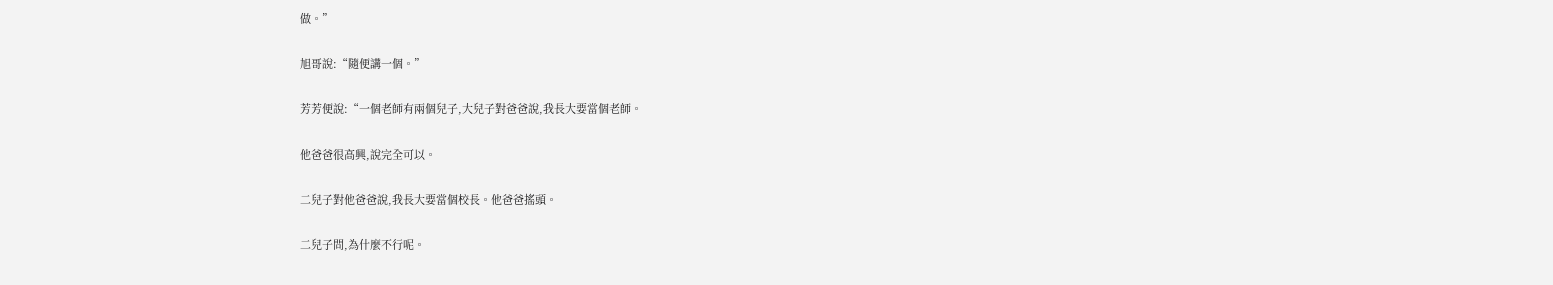做。”

旭哥說:“隨便講一個。”

芳芳便說:“一個老師有兩個兒子,大兒子對爸爸說,我長大要當個老師。

他爸爸很高興,說完全可以。

二兒子對他爸爸說,我長大要當個校長。他爸爸搖頭。

二兒子問,為什麼不行呢。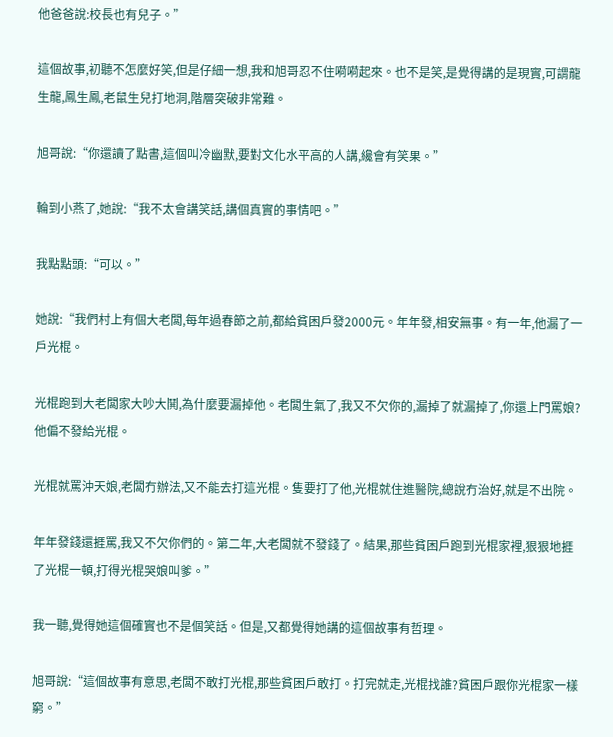他爸爸說:校長也有兒子。”

這個故事,初聽不怎麼好笑,但是仔細一想,我和旭哥忍不住嗬嗬起來。也不是笑,是覺得講的是現實,可謂龍生龍,鳳生鳳,老鼠生兒打地洞,階層突破非常難。

旭哥說:“你還讀了點書,這個叫冷幽默,要對文化水平高的人講,纔會有笑果。”

輪到小燕了,她說:“我不太會講笑話,講個真實的事情吧。”

我點點頭:“可以。”

她說:“我們村上有個大老闆,每年過春節之前,都給貧困戶發2000元。年年發,相安無事。有一年,他漏了一戶光棍。

光棍跑到大老闆家大吵大鬨,為什麼要漏掉他。老闆生氣了,我又不欠你的,漏掉了就漏掉了,你還上門罵娘?他偏不發給光棍。

光棍就罵沖天娘,老闆冇辦法,又不能去打這光棍。隻要打了他,光棍就住進醫院,總說冇治好,就是不出院。

年年發錢還捱罵,我又不欠你們的。第二年,大老闆就不發錢了。結果,那些貧困戶跑到光棍家裡,狠狠地捱了光棍一頓,打得光棍哭娘叫爹。”

我一聽,覺得她這個確實也不是個笑話。但是,又都覺得她講的這個故事有哲理。

旭哥說:“這個故事有意思,老闆不敢打光棍,那些貧困戶敢打。打完就走,光棍找誰?貧困戶跟你光棍家一樣窮。”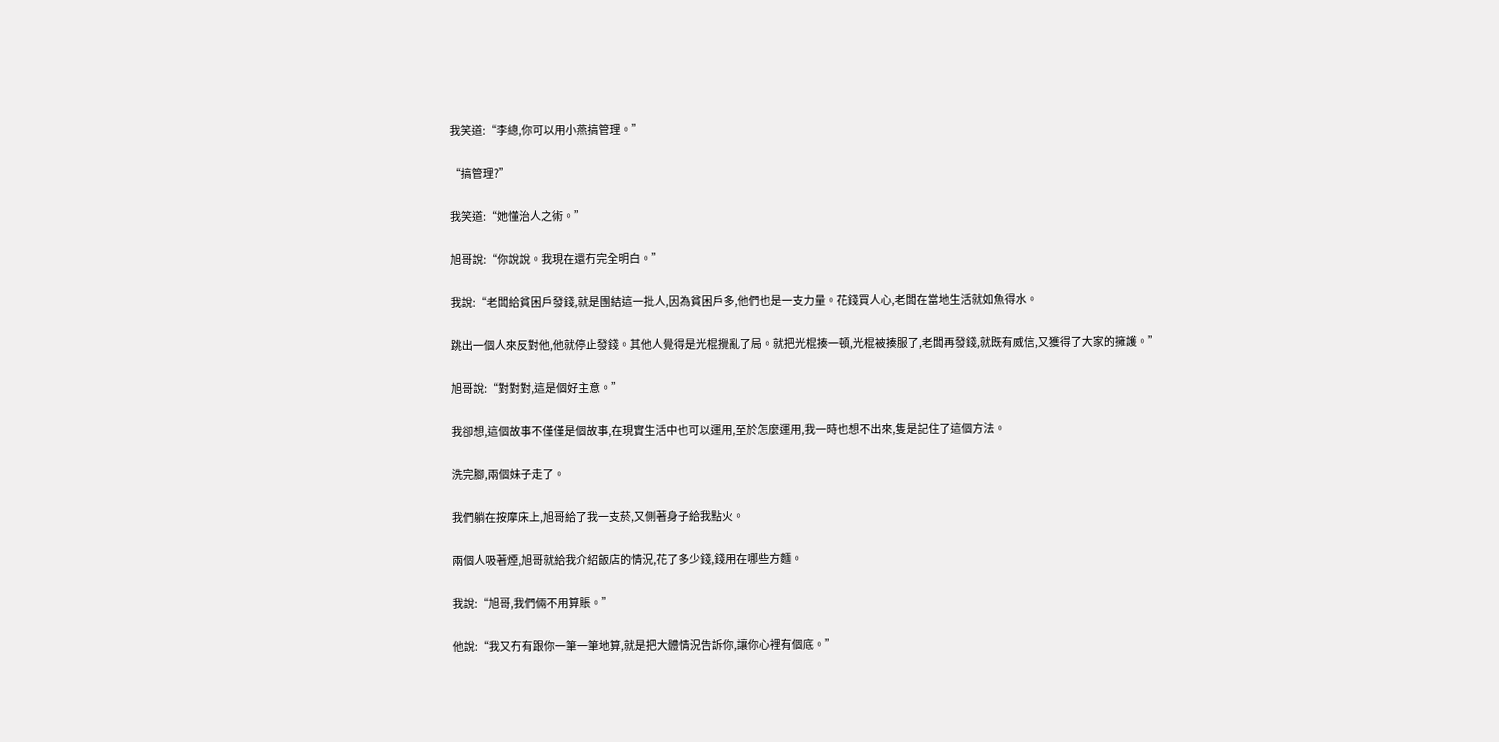我笑道:“李總,你可以用小燕搞管理。”

“搞管理?”

我笑道:“她懂治人之術。”

旭哥說:“你說說。我現在還冇完全明白。”

我說:“老闆給貧困戶發錢,就是團結這一批人,因為貧困戶多,他們也是一支力量。花錢買人心,老闆在當地生活就如魚得水。

跳出一個人來反對他,他就停止發錢。其他人覺得是光棍攪亂了局。就把光棍揍一頓,光棍被揍服了,老闆再發錢,就既有威信,又獲得了大家的擁護。”

旭哥說:“對對對,這是個好主意。”

我卻想,這個故事不僅僅是個故事,在現實生活中也可以運用,至於怎麼運用,我一時也想不出來,隻是記住了這個方法。

洗完腳,兩個妹子走了。

我們躺在按摩床上,旭哥給了我一支菸,又側著身子給我點火。

兩個人吸著煙,旭哥就給我介紹飯店的情況,花了多少錢,錢用在哪些方麵。

我說:“旭哥,我們倆不用算賬。”

他說:“我又冇有跟你一筆一筆地算,就是把大體情況告訴你,讓你心裡有個底。”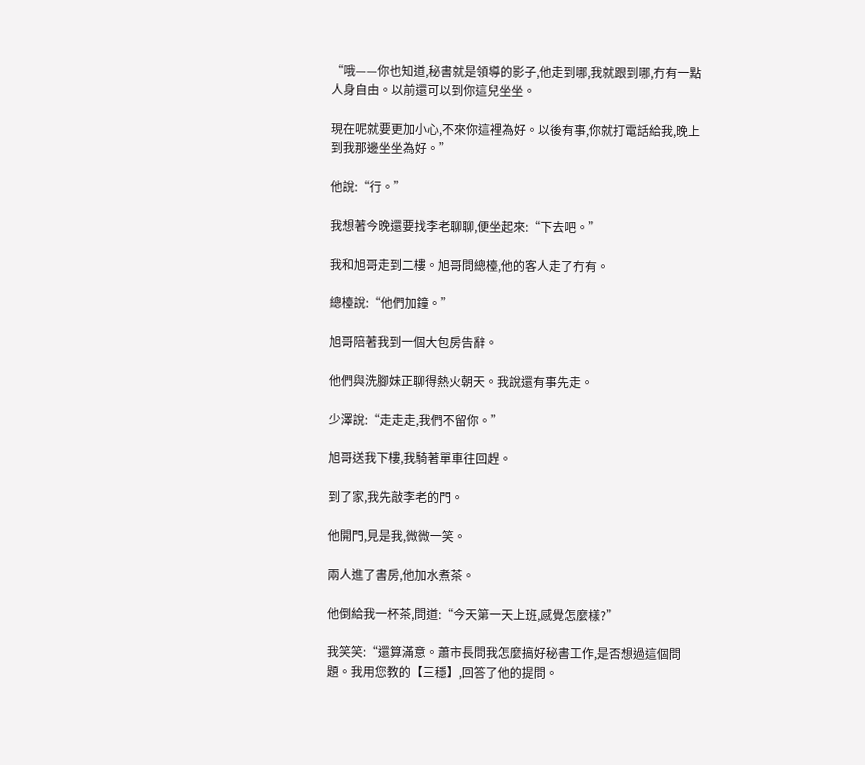“哦——你也知道,秘書就是領導的影子,他走到哪,我就跟到哪,冇有一點人身自由。以前還可以到你這兒坐坐。

現在呢就要更加小心,不來你這裡為好。以後有事,你就打電話給我,晚上到我那邊坐坐為好。”

他說:“行。”

我想著今晚還要找李老聊聊,便坐起來:“下去吧。”

我和旭哥走到二樓。旭哥問總檯,他的客人走了冇有。

總檯說:“他們加鐘。”

旭哥陪著我到一個大包房告辭。

他們與洗腳妹正聊得熱火朝天。我說還有事先走。

少澤說:“走走走,我們不留你。”

旭哥送我下樓,我騎著單車往回趕。

到了家,我先敲李老的門。

他開門,見是我,微微一笑。

兩人進了書房,他加水煮茶。

他倒給我一杯茶,問道:“今天第一天上班,感覺怎麼樣?”

我笑笑:“還算滿意。蕭市長問我怎麼搞好秘書工作,是否想過這個問題。我用您教的【三穩】,回答了他的提問。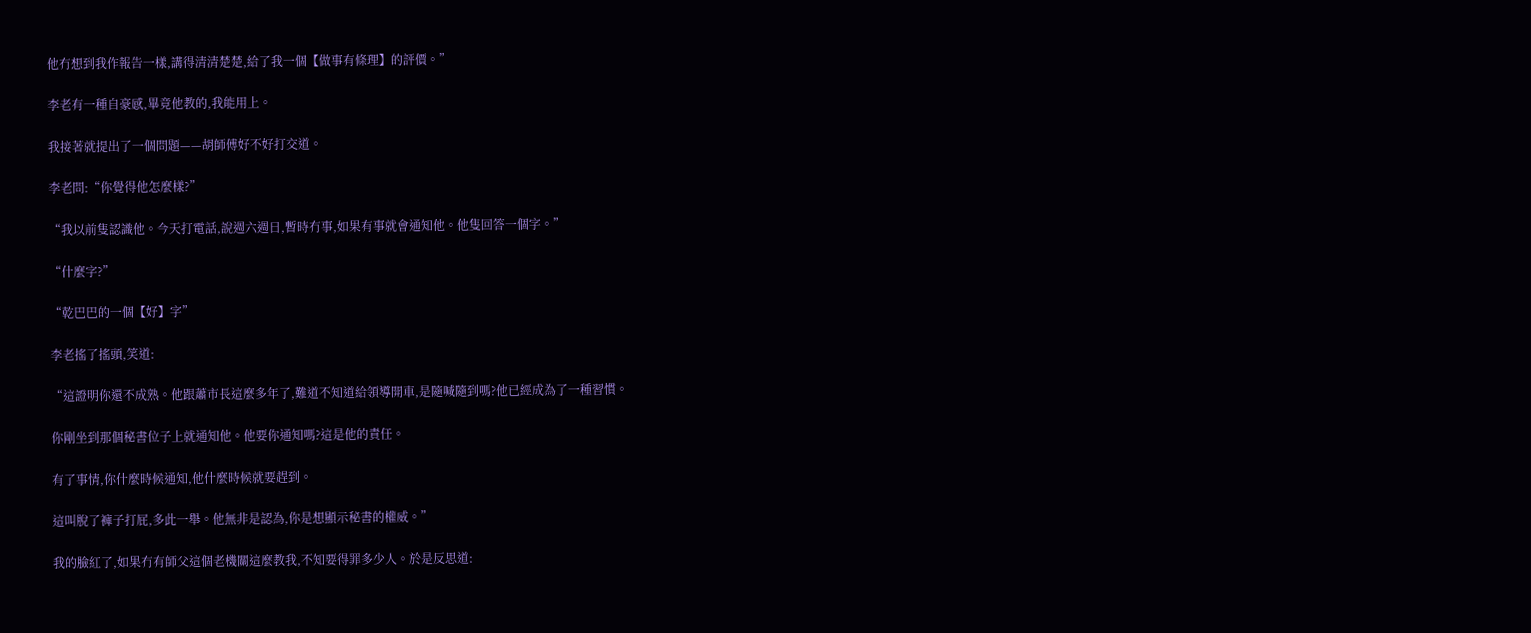他冇想到我作報告一樣,講得清清楚楚,給了我一個【做事有條理】的評價。”

李老有一種自豪感,畢竟他教的,我能用上。

我接著就提出了一個問題——胡師傅好不好打交道。

李老問:“你覺得他怎麼樣?”

“我以前隻認識他。今天打電話,說週六週日,暫時冇事,如果有事就會通知他。他隻回答一個字。”

“什麼字?”

“乾巴巴的一個【好】字”

李老搖了搖頭,笑道:

“這證明你還不成熟。他跟蕭市長這麼多年了,難道不知道給領導開車,是隨喊隨到嗎?他已經成為了一種習慣。

你剛坐到那個秘書位子上就通知他。他要你通知嗎?這是他的責任。

有了事情,你什麼時候通知,他什麼時候就要趕到。

這叫脫了褲子打屁,多此一舉。他無非是認為,你是想顯示秘書的權威。”

我的臉紅了,如果冇有師父這個老機關這麼教我,不知要得罪多少人。於是反思道: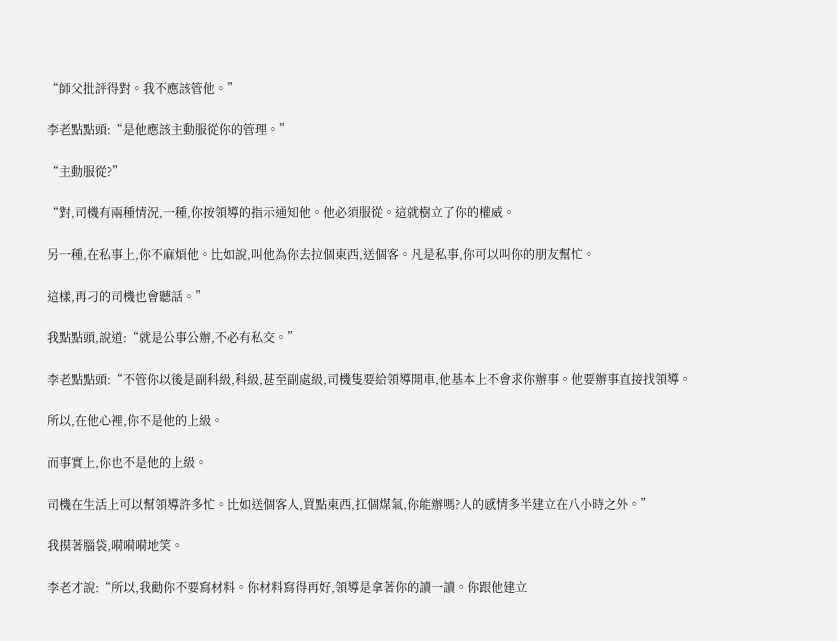“師父批評得對。我不應該管他。”

李老點點頭:“是他應該主動服從你的管理。”

“主動服從?”

“對,司機有兩種情況,一種,你按領導的指示通知他。他必須服從。這就樹立了你的權威。

另一種,在私事上,你不麻煩他。比如說,叫他為你去拉個東西,送個客。凡是私事,你可以叫你的朋友幫忙。

這樣,再刁的司機也會聽話。”

我點點頭,說道:“就是公事公辦,不必有私交。”

李老點點頭:“不管你以後是副科級,科級,甚至副處級,司機隻要給領導開車,他基本上不會求你辦事。他要辦事直接找領導。

所以,在他心裡,你不是他的上級。

而事實上,你也不是他的上級。

司機在生活上可以幫領導許多忙。比如送個客人,買點東西,扛個煤氣,你能辦嗎?人的感情多半建立在八小時之外。”

我摸著腦袋,嗬嗬嗬地笑。

李老才說:“所以,我勸你不要寫材料。你材料寫得再好,領導是拿著你的讀一讀。你跟他建立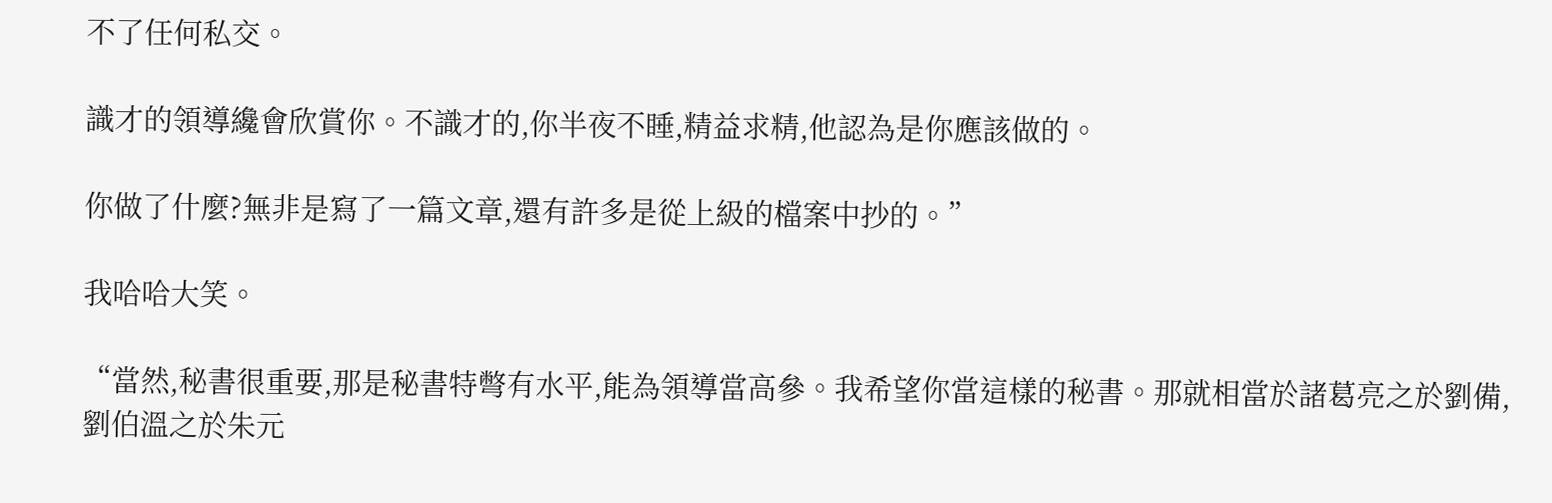不了任何私交。

識才的領導纔會欣賞你。不識才的,你半夜不睡,精益求精,他認為是你應該做的。

你做了什麼?無非是寫了一篇文章,還有許多是從上級的檔案中抄的。”

我哈哈大笑。

“當然,秘書很重要,那是秘書特彆有水平,能為領導當高參。我希望你當這樣的秘書。那就相當於諸葛亮之於劉備,劉伯溫之於朱元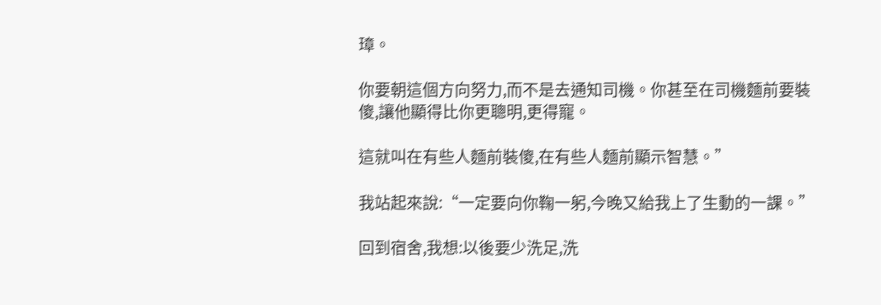璋。

你要朝這個方向努力,而不是去通知司機。你甚至在司機麵前要裝傻,讓他顯得比你更聰明,更得寵。

這就叫在有些人麵前裝傻,在有些人麵前顯示智慧。”

我站起來說:“一定要向你鞠一躬,今晚又給我上了生動的一課。”

回到宿舍,我想:以後要少洗足,洗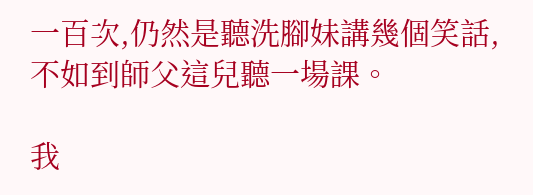一百次,仍然是聽洗腳妹講幾個笑話,不如到師父這兒聽一場課。

我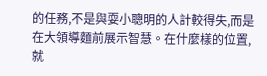的任務,不是與耍小聰明的人計較得失,而是在大領導麵前展示智慧。在什麼樣的位置,就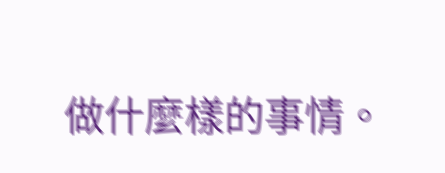做什麼樣的事情。